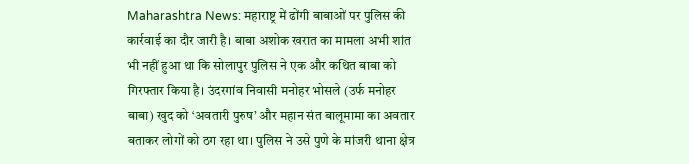Maharashtra News: महाराष्ट्र में ढोंगी बाबाओं पर पुलिस की कार्रवाई का दौर जारी है। बाबा अशोक खरात का मामला अभी शांत भी नहीं हुआ था कि सोलापुर पुलिस ने एक और कथित बाबा को गिरफ्तार किया है। उंदरगांव निवासी मनोहर भोसले (उर्फ मनोहर बाबा) खुद को ‘अवतारी पुरुष’ और महान संत बालूमामा का अवतार बताकर लोगों को ठग रहा था। पुलिस ने उसे पुणे के मांजरी थाना क्षेत्र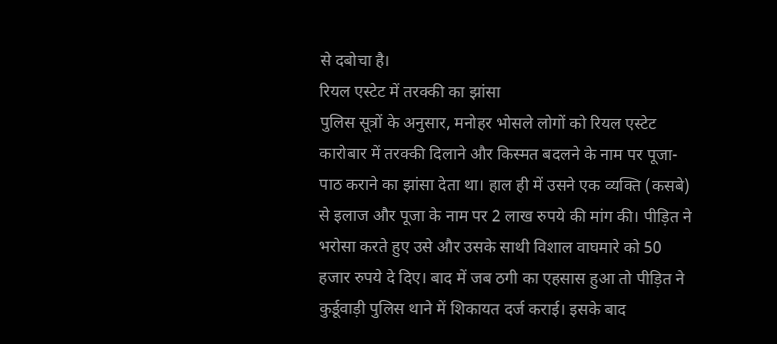से दबोचा है।
रियल एस्टेट में तरक्की का झांसा
पुलिस सूत्रों के अनुसार, मनोहर भोसले लोगों को रियल एस्टेट कारोबार में तरक्की दिलाने और किस्मत बदलने के नाम पर पूजा-पाठ कराने का झांसा देता था। हाल ही में उसने एक व्यक्ति (कसबे) से इलाज और पूजा के नाम पर 2 लाख रुपये की मांग की। पीड़ित ने भरोसा करते हुए उसे और उसके साथी विशाल वाघमारे को 50 हजार रुपये दे दिए। बाद में जब ठगी का एहसास हुआ तो पीड़ित ने कुर्डूवाड़ी पुलिस थाने में शिकायत दर्ज कराई। इसके बाद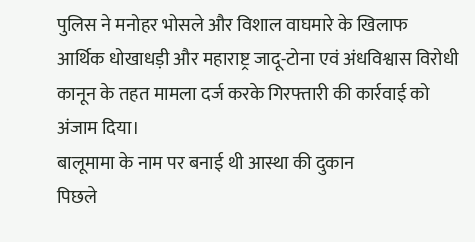पुलिस ने मनोहर भोसले और विशाल वाघमारे के खिलाफ आर्थिक धोखाधड़ी और महाराष्ट्र जादू-टोना एवं अंधविश्वास विरोधी कानून के तहत मामला दर्ज करके गिरफ्तारी की कार्रवाई को अंजाम दिया।
बालूमामा के नाम पर बनाई थी आस्था की दुकान
पिछले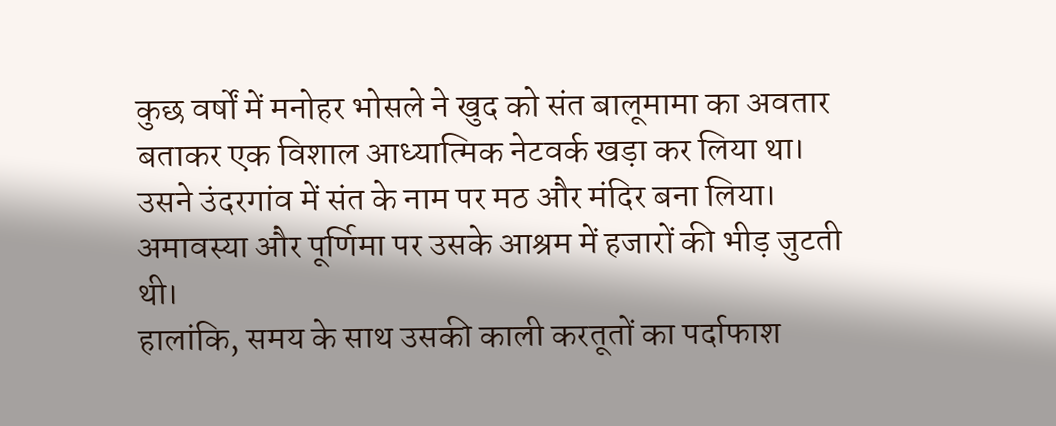कुछ वर्षों में मनोहर भोसले ने खुद को संत बालूमामा का अवतार बताकर एक विशाल आध्यात्मिक नेटवर्क खड़ा कर लिया था। उसने उंदरगांव में संत के नाम पर मठ और मंदिर बना लिया। अमावस्या और पूर्णिमा पर उसके आश्रम में हजारों की भीड़ जुटती थी।
हालांकि, समय के साथ उसकी काली करतूतों का पर्दाफाश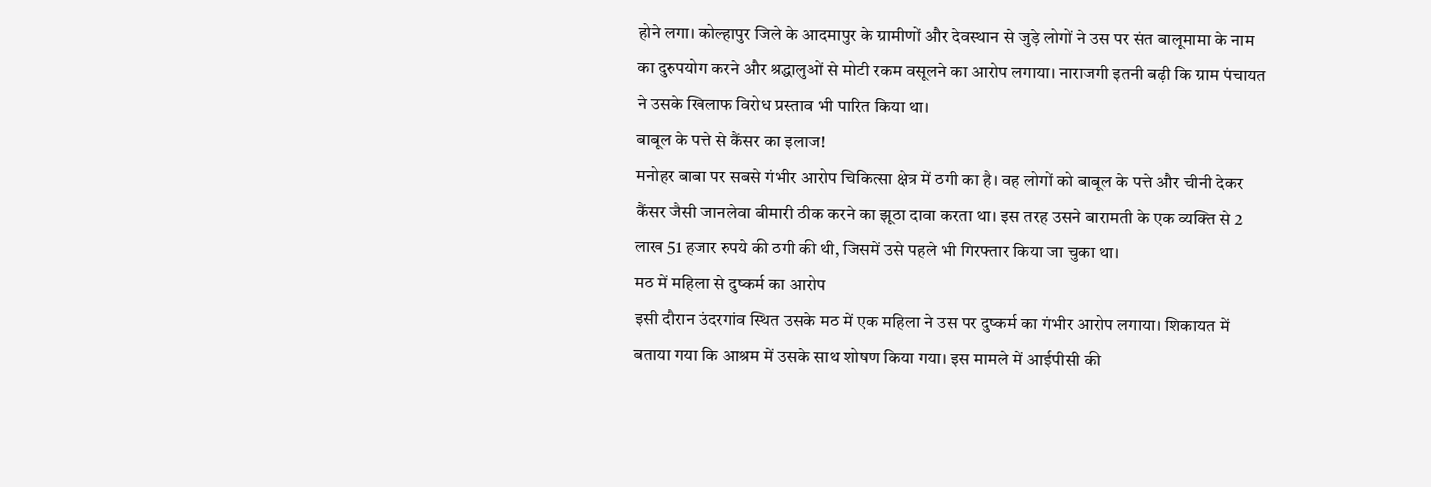होने लगा। कोल्हापुर जिले के आदमापुर के ग्रामीणों और देवस्थान से जुड़े लोगों ने उस पर संत बालूमामा के नाम का दुरुपयोग करने और श्रद्धालुओं से मोटी रकम वसूलने का आरोप लगाया। नाराजगी इतनी बढ़ी कि ग्राम पंचायत ने उसके खिलाफ विरोध प्रस्ताव भी पारित किया था।
बाबूल के पत्ते से कैंसर का इलाज!
मनोहर बाबा पर सबसे गंभीर आरोप चिकित्सा क्षेत्र में ठगी का है। वह लोगों को बाबूल के पत्ते और चीनी देकर कैंसर जैसी जानलेवा बीमारी ठीक करने का झूठा दावा करता था। इस तरह उसने बारामती के एक व्यक्ति से 2 लाख 51 हजार रुपये की ठगी की थी, जिसमें उसे पहले भी गिरफ्तार किया जा चुका था।
मठ में महिला से दुष्कर्म का आरोप
इसी दौरान उंदरगांव स्थित उसके मठ में एक महिला ने उस पर दुष्कर्म का गंभीर आरोप लगाया। शिकायत में बताया गया कि आश्रम में उसके साथ शोषण किया गया। इस मामले में आईपीसी की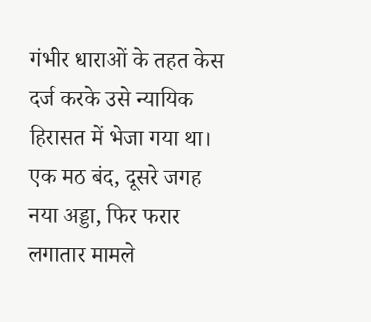गंभीर धाराओं के तहत केस दर्ज करके उसे न्यायिक हिरासत में भेजा गया था।
एक मठ बंद, दूसरे जगह नया अड्डा, फिर फरार
लगातार मामले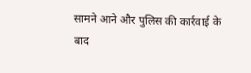सामने आने और पुलिस की कार्रवाई के बाद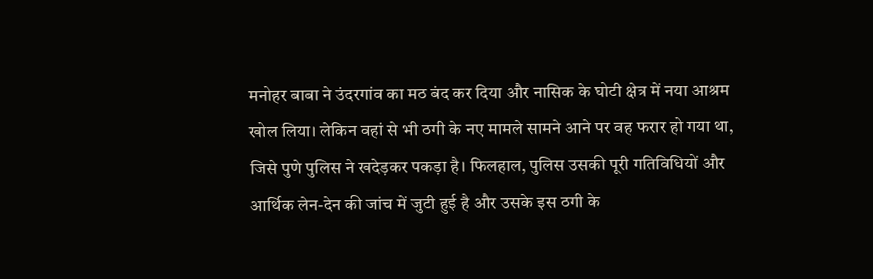मनोहर बाबा ने उंदरगांव का मठ बंद कर दिया और नासिक के घोटी क्षेत्र में नया आश्रम खोल लिया। लेकिन वहां से भी ठगी के नए मामले सामने आने पर वह फरार हो गया था, जिसे पुणे पुलिस ने खदेड़कर पकड़ा है। फिलहाल, पुलिस उसकी पूरी गतिविधियों और आर्थिक लेन-देन की जांच में जुटी हुई है और उसके इस ठगी के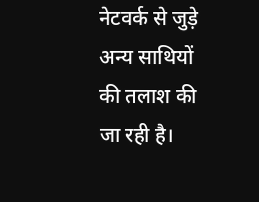नेटवर्क से जुड़े अन्य साथियों की तलाश की जा रही है।